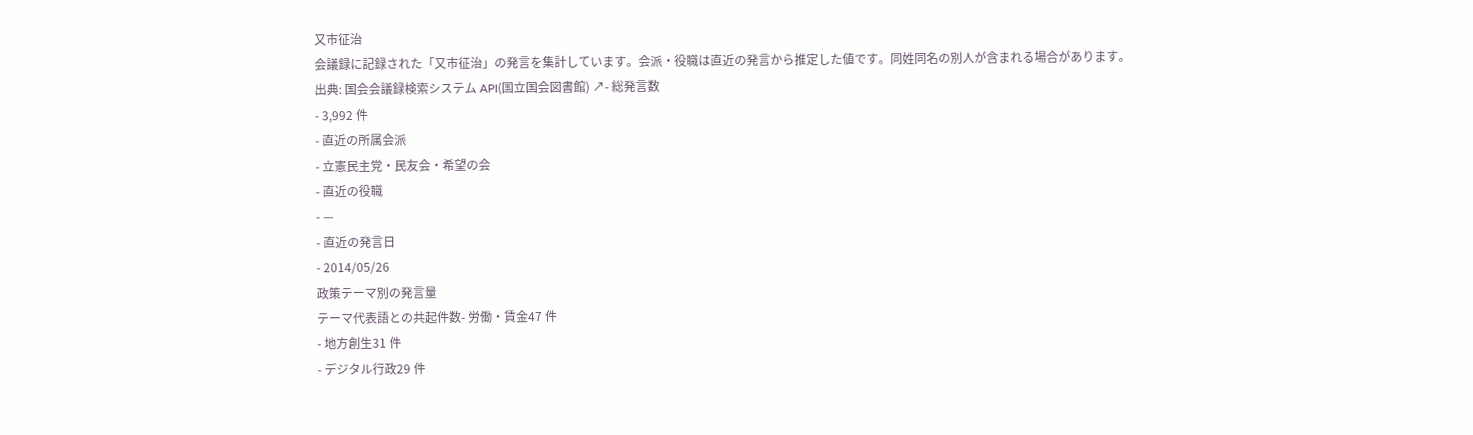又市征治
会議録に記録された「又市征治」の発言を集計しています。会派・役職は直近の発言から推定した値です。同姓同名の別人が含まれる場合があります。
出典: 国会会議録検索システム API(国立国会図書館) ↗- 総発言数
- 3,992 件
- 直近の所属会派
- 立憲民主党・民友会・希望の会
- 直近の役職
- —
- 直近の発言日
- 2014/05/26
政策テーマ別の発言量
テーマ代表語との共起件数- 労働・賃金47 件
- 地方創生31 件
- デジタル行政29 件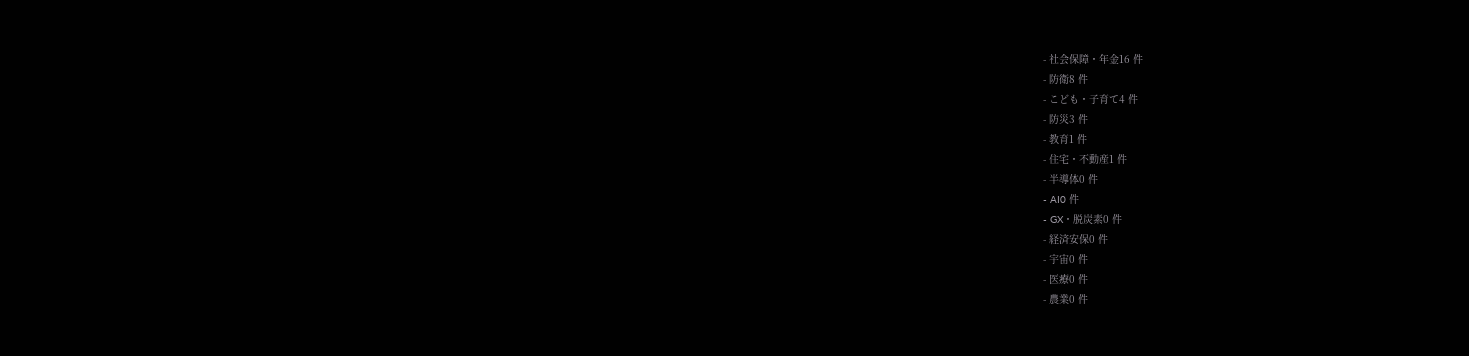- 社会保障・年金16 件
- 防衛8 件
- こども・子育て4 件
- 防災3 件
- 教育1 件
- 住宅・不動産1 件
- 半導体0 件
- AI0 件
- GX・脱炭素0 件
- 経済安保0 件
- 宇宙0 件
- 医療0 件
- 農業0 件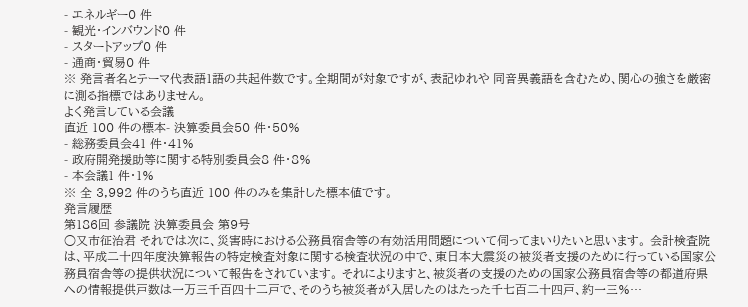- エネルギー0 件
- 観光・インバウンド0 件
- スタートアップ0 件
- 通商・貿易0 件
※ 発言者名とテーマ代表語1語の共起件数です。全期間が対象ですが、表記ゆれや 同音異義語を含むため、関心の強さを厳密に測る指標ではありません。
よく発言している会議
直近 100 件の標本- 決算委員会50 件・50%
- 総務委員会41 件・41%
- 政府開発援助等に関する特別委員会8 件・8%
- 本会議1 件・1%
※ 全 3,992 件のうち直近 100 件のみを集計した標本値です。
発言履歴
第186回 参議院 決算委員会 第9号
○又市征治君 それでは次に、災害時における公務員宿舎等の有効活用問題について伺ってまいりたいと思います。 会計検査院は、平成二十四年度決算報告の特定検査対象に関する検査状況の中で、東日本大震災の被災者支援のために行っている国家公務員宿舎等の提供状況について報告をされています。 それによりますと、被災者の支援のための国家公務員宿舎等の都道府県への情報提供戸数は一万三千百四十二戸で、そのうち被災者が入居したのはたった千七百二十四戸、約一三%…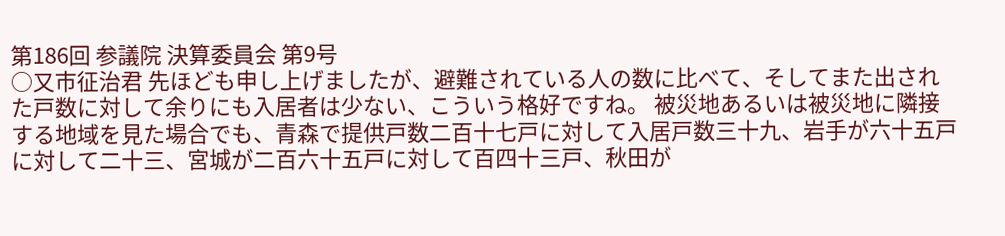第186回 参議院 決算委員会 第9号
○又市征治君 先ほども申し上げましたが、避難されている人の数に比べて、そしてまた出された戸数に対して余りにも入居者は少ない、こういう格好ですね。 被災地あるいは被災地に隣接する地域を見た場合でも、青森で提供戸数二百十七戸に対して入居戸数三十九、岩手が六十五戸に対して二十三、宮城が二百六十五戸に対して百四十三戸、秋田が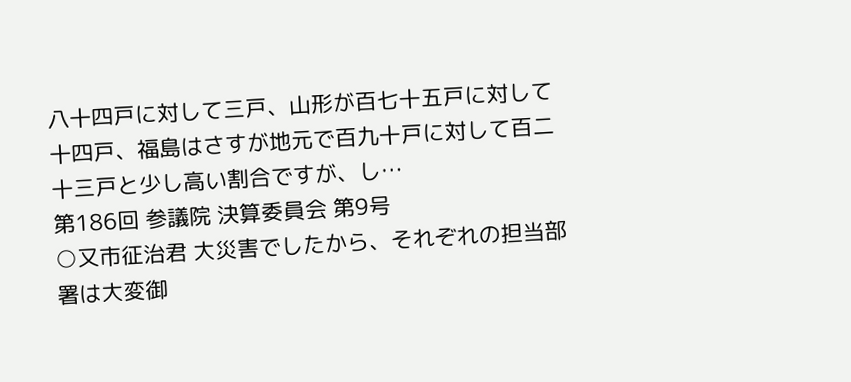八十四戸に対して三戸、山形が百七十五戸に対して十四戸、福島はさすが地元で百九十戸に対して百二十三戸と少し高い割合ですが、し…
第186回 参議院 決算委員会 第9号
○又市征治君 大災害でしたから、それぞれの担当部署は大変御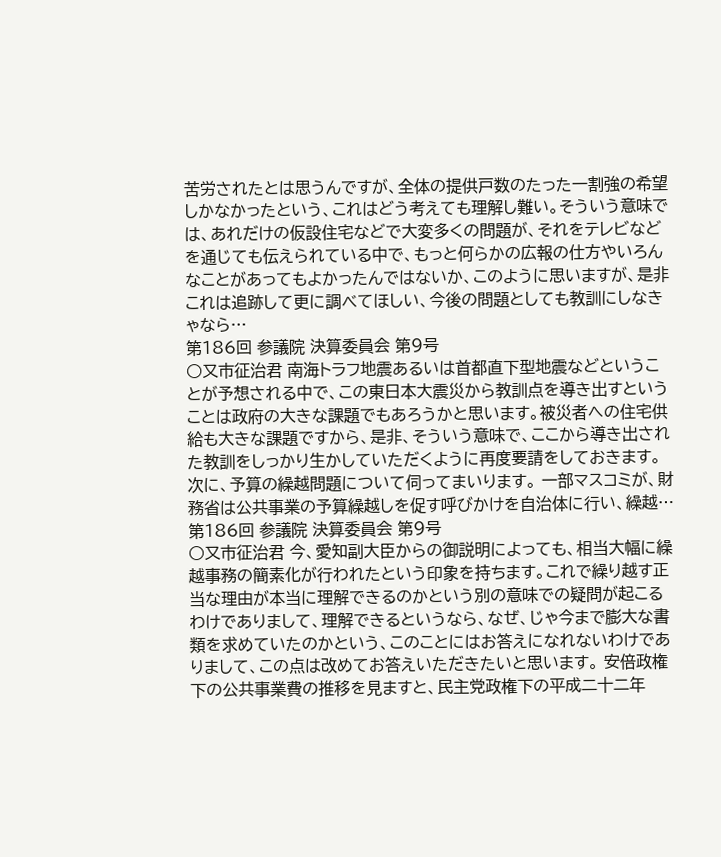苦労されたとは思うんですが、全体の提供戸数のたった一割強の希望しかなかったという、これはどう考えても理解し難い。そういう意味では、あれだけの仮設住宅などで大変多くの問題が、それをテレビなどを通じても伝えられている中で、もっと何らかの広報の仕方やいろんなことがあってもよかったんではないか、このように思いますが、是非これは追跡して更に調べてほしい、今後の問題としても教訓にしなきゃなら…
第186回 参議院 決算委員会 第9号
○又市征治君 南海トラフ地震あるいは首都直下型地震などということが予想される中で、この東日本大震災から教訓点を導き出すということは政府の大きな課題でもあろうかと思います。被災者への住宅供給も大きな課題ですから、是非、そういう意味で、ここから導き出された教訓をしっかり生かしていただくように再度要請をしておきます。 次に、予算の繰越問題について伺ってまいります。 一部マスコミが、財務省は公共事業の予算繰越しを促す呼びかけを自治体に行い、繰越…
第186回 参議院 決算委員会 第9号
○又市征治君 今、愛知副大臣からの御説明によっても、相当大幅に繰越事務の簡素化が行われたという印象を持ちます。これで繰り越す正当な理由が本当に理解できるのかという別の意味での疑問が起こるわけでありまして、理解できるというなら、なぜ、じゃ今まで膨大な書類を求めていたのかという、このことにはお答えになれないわけでありまして、この点は改めてお答えいただきたいと思います。 安倍政権下の公共事業費の推移を見ますと、民主党政権下の平成二十二年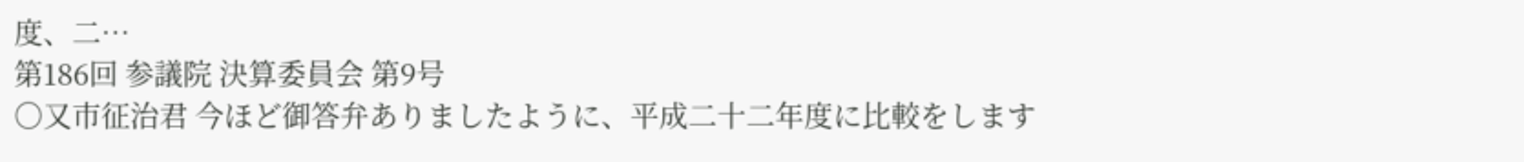度、二…
第186回 参議院 決算委員会 第9号
○又市征治君 今ほど御答弁ありましたように、平成二十二年度に比較をします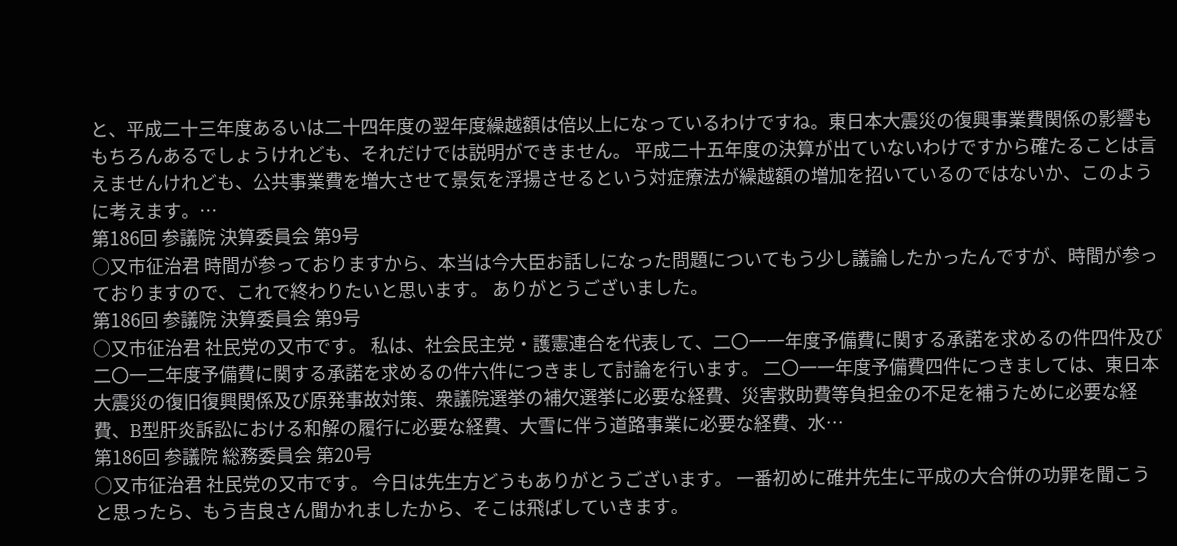と、平成二十三年度あるいは二十四年度の翌年度繰越額は倍以上になっているわけですね。東日本大震災の復興事業費関係の影響ももちろんあるでしょうけれども、それだけでは説明ができません。 平成二十五年度の決算が出ていないわけですから確たることは言えませんけれども、公共事業費を増大させて景気を浮揚させるという対症療法が繰越額の増加を招いているのではないか、このように考えます。…
第186回 参議院 決算委員会 第9号
○又市征治君 時間が参っておりますから、本当は今大臣お話しになった問題についてもう少し議論したかったんですが、時間が参っておりますので、これで終わりたいと思います。 ありがとうございました。
第186回 参議院 決算委員会 第9号
○又市征治君 社民党の又市です。 私は、社会民主党・護憲連合を代表して、二〇一一年度予備費に関する承諾を求めるの件四件及び二〇一二年度予備費に関する承諾を求めるの件六件につきまして討論を行います。 二〇一一年度予備費四件につきましては、東日本大震災の復旧復興関係及び原発事故対策、衆議院選挙の補欠選挙に必要な経費、災害救助費等負担金の不足を補うために必要な経費、B型肝炎訴訟における和解の履行に必要な経費、大雪に伴う道路事業に必要な経費、水…
第186回 参議院 総務委員会 第20号
○又市征治君 社民党の又市です。 今日は先生方どうもありがとうございます。 一番初めに碓井先生に平成の大合併の功罪を聞こうと思ったら、もう吉良さん聞かれましたから、そこは飛ばしていきます。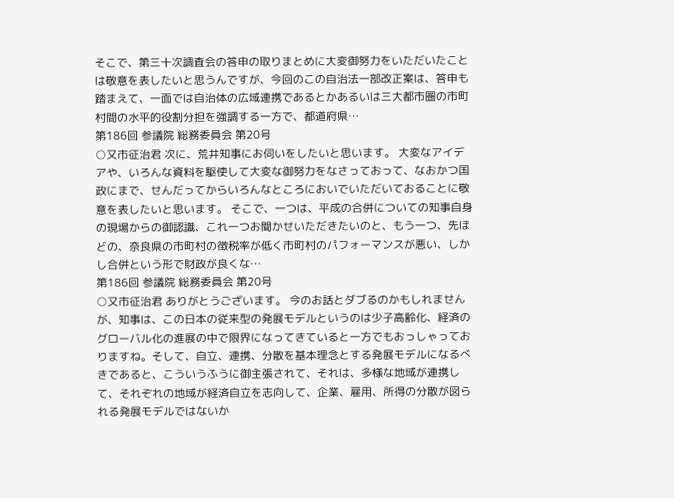そこで、第三十次調査会の答申の取りまとめに大変御努力をいただいたことは敬意を表したいと思うんですが、今回のこの自治法一部改正案は、答申も踏まえて、一面では自治体の広域連携であるとかあるいは三大都市圏の市町村間の水平的役割分担を強調する一方で、都道府県…
第186回 参議院 総務委員会 第20号
○又市征治君 次に、荒井知事にお伺いをしたいと思います。 大変なアイデアや、いろんな資料を駆使して大変な御努力をなさっておって、なおかつ国政にまで、せんだってからいろんなところにおいでいただいておることに敬意を表したいと思います。 そこで、一つは、平成の合併についての知事自身の現場からの御認識、これ一つお聞かせいただきたいのと、もう一つ、先ほどの、奈良県の市町村の徴税率が低く市町村のパフォーマンスが悪い、しかし合併という形で財政が良くな…
第186回 参議院 総務委員会 第20号
○又市征治君 ありがとうございます。 今のお話とダブるのかもしれませんが、知事は、この日本の従来型の発展モデルというのは少子高齢化、経済のグローバル化の進展の中で限界になってきていると一方でもおっしゃっておりますね。そして、自立、連携、分散を基本理念とする発展モデルになるべきであると、こういうふうに御主張されて、それは、多様な地域が連携して、それぞれの地域が経済自立を志向して、企業、雇用、所得の分散が図られる発展モデルではないか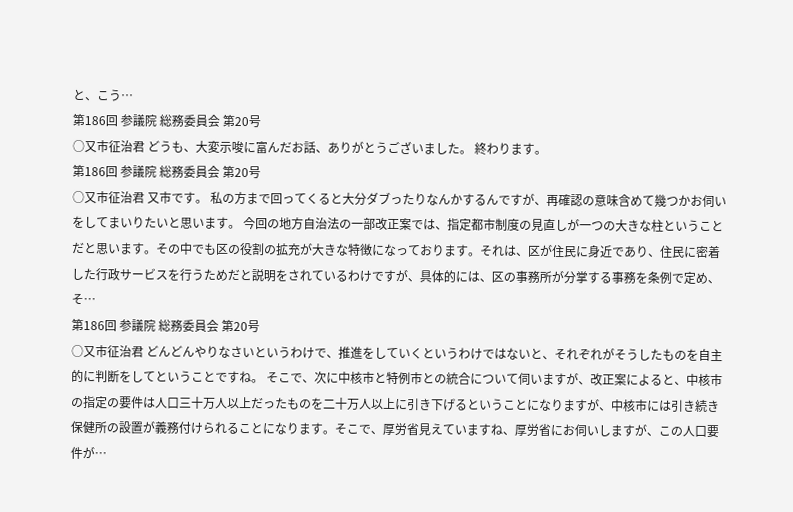と、こう…
第186回 参議院 総務委員会 第20号
○又市征治君 どうも、大変示唆に富んだお話、ありがとうございました。 終わります。
第186回 参議院 総務委員会 第20号
○又市征治君 又市です。 私の方まで回ってくると大分ダブったりなんかするんですが、再確認の意味含めて幾つかお伺いをしてまいりたいと思います。 今回の地方自治法の一部改正案では、指定都市制度の見直しが一つの大きな柱ということだと思います。その中でも区の役割の拡充が大きな特徴になっております。それは、区が住民に身近であり、住民に密着した行政サービスを行うためだと説明をされているわけですが、具体的には、区の事務所が分掌する事務を条例で定め、そ…
第186回 参議院 総務委員会 第20号
○又市征治君 どんどんやりなさいというわけで、推進をしていくというわけではないと、それぞれがそうしたものを自主的に判断をしてということですね。 そこで、次に中核市と特例市との統合について伺いますが、改正案によると、中核市の指定の要件は人口三十万人以上だったものを二十万人以上に引き下げるということになりますが、中核市には引き続き保健所の設置が義務付けられることになります。そこで、厚労省見えていますね、厚労省にお伺いしますが、この人口要件が…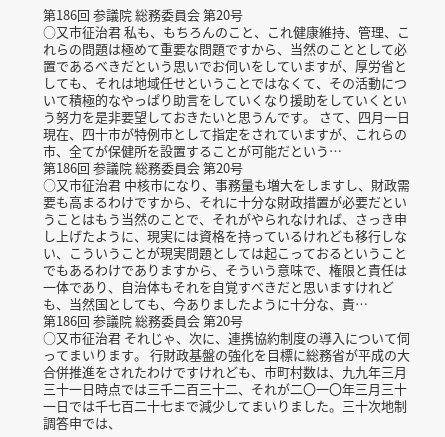第186回 参議院 総務委員会 第20号
○又市征治君 私も、もちろんのこと、これ健康維持、管理、これらの問題は極めて重要な問題ですから、当然のこととして必置であるべきだという思いでお伺いをしていますが、厚労省としても、それは地域任せということではなくて、その活動について積極的なやっぱり助言をしていくなり援助をしていくという努力を是非要望しておきたいと思うんです。 さて、四月一日現在、四十市が特例市として指定をされていますが、これらの市、全てが保健所を設置することが可能だという…
第186回 参議院 総務委員会 第20号
○又市征治君 中核市になり、事務量も増大をしますし、財政需要も高まるわけですから、それに十分な財政措置が必要だということはもう当然のことで、それがやられなければ、さっき申し上げたように、現実には資格を持っているけれども移行しない、こういうことが現実問題としては起こっておるということでもあるわけでありますから、そういう意味で、権限と責任は一体であり、自治体もそれを自覚すべきだと思いますけれども、当然国としても、今ありましたように十分な、責…
第186回 参議院 総務委員会 第20号
○又市征治君 それじゃ、次に、連携協約制度の導入について伺ってまいります。 行財政基盤の強化を目標に総務省が平成の大合併推進をされたわけですけれども、市町村数は、九九年三月三十一日時点では三千二百三十二、それが二〇一〇年三月三十一日では千七百二十七まで減少してまいりました。三十次地制調答申では、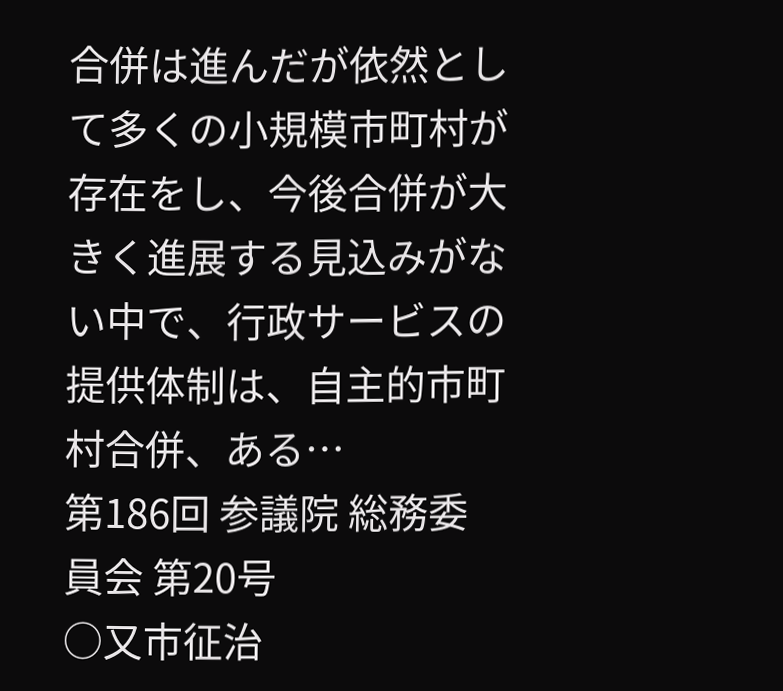合併は進んだが依然として多くの小規模市町村が存在をし、今後合併が大きく進展する見込みがない中で、行政サービスの提供体制は、自主的市町村合併、ある…
第186回 参議院 総務委員会 第20号
○又市征治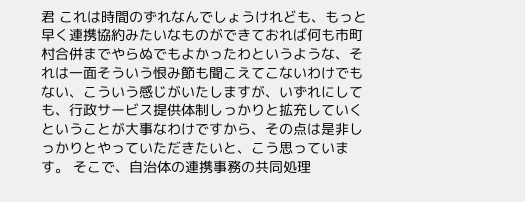君 これは時間のずれなんでしょうけれども、もっと早く連携協約みたいなものができておれば何も市町村合併までやらぬでもよかったわというような、それは一面そういう恨み節も聞こえてこないわけでもない、こういう感じがいたしますが、いずれにしても、行政サービス提供体制しっかりと拡充していくということが大事なわけですから、その点は是非しっかりとやっていただきたいと、こう思っています。 そこで、自治体の連携事務の共同処理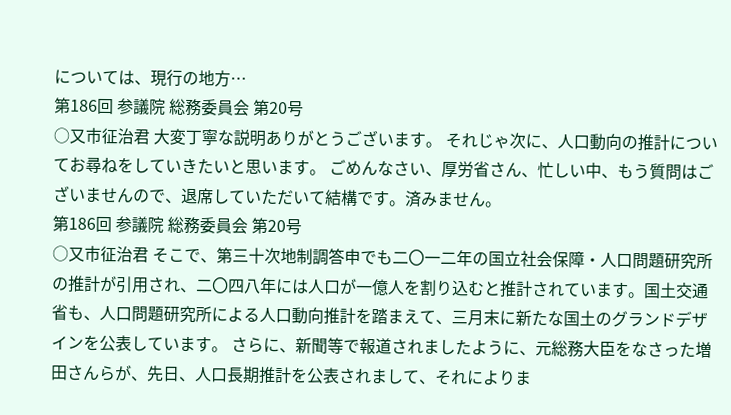については、現行の地方…
第186回 参議院 総務委員会 第20号
○又市征治君 大変丁寧な説明ありがとうございます。 それじゃ次に、人口動向の推計についてお尋ねをしていきたいと思います。 ごめんなさい、厚労省さん、忙しい中、もう質問はございませんので、退席していただいて結構です。済みません。
第186回 参議院 総務委員会 第20号
○又市征治君 そこで、第三十次地制調答申でも二〇一二年の国立社会保障・人口問題研究所の推計が引用され、二〇四八年には人口が一億人を割り込むと推計されています。国土交通省も、人口問題研究所による人口動向推計を踏まえて、三月末に新たな国土のグランドデザインを公表しています。 さらに、新聞等で報道されましたように、元総務大臣をなさった増田さんらが、先日、人口長期推計を公表されまして、それによりま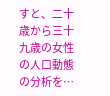すと、二十歳から三十九歳の女性の人口動態の分析を…